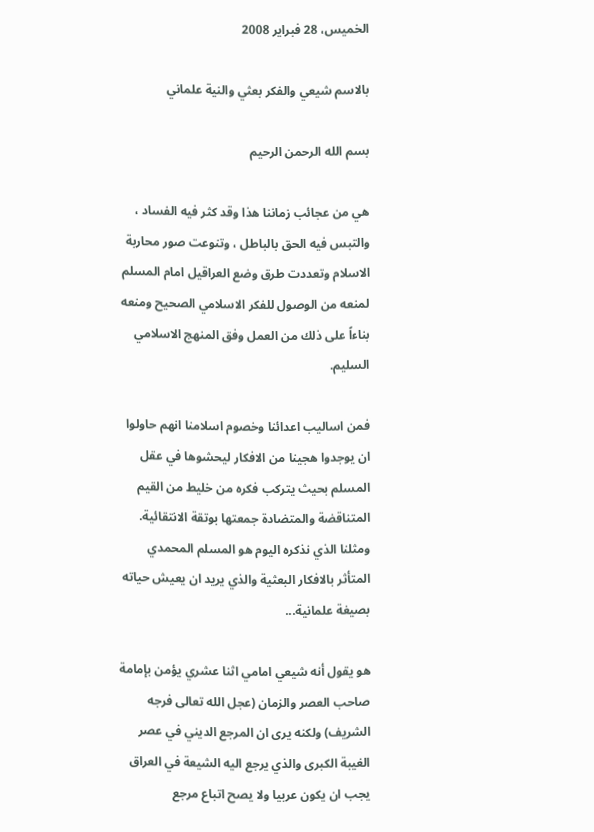الخميس، 28 فبراير 2008

بالاسم شيعي والفكر بعثي والنية علماني

بسم الله الرحمن الرحيم

هي من عجائب زماننا هذا وقد كثر فيه الفساد ، والتبس فيه الحق بالباطل ، وتنوعت صور محاربة الاسلام وتعددت طرق وضع العراقيل امام المسلم لمنعه من الوصول للفكر الاسلامي الصحيح ومنعه بناءاً على ذلك من العمل وفق المنهج الاسلامي السليم.

فمن اساليب اعدائنا وخصوم اسلامنا انهم حاولوا ان يوجدوا هجينا من الافكار ليحشوها في عقل المسلم بحيث يتركب فكره من خليط من القيم المتناقضة والمتضادة جمعتها بوتقة الانتقائية. ومثلنا الذي نذكره اليوم هو المسلم المحمدي المتأثر بالافكار البعثية والذي يريد ان يعيش حياته بصيغة علمانية...

هو يقول أنه شيعي امامي اثنا عشري يؤمن بإمامة صاحب العصر والزمان (عجل الله تعالى فرجه الشريف) ولكنه يرى ان المرجع الديني في عصر الغيبة الكبرى والذي يرجع اليه الشيعة في العراق يجب ان يكون عربيا ولا يصح اتباع مرجع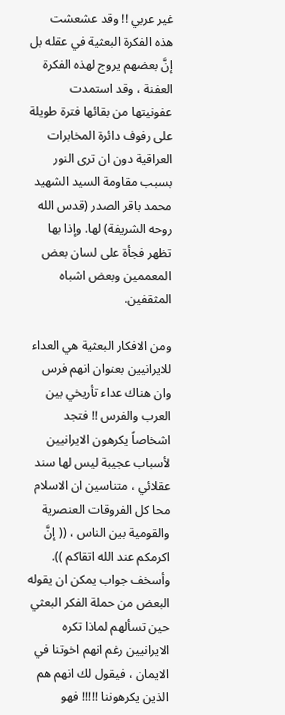غير عربي !! وقد عشعشت هذه الفكرة البعثية في عقله بل إنَّ بعضهم يروج لهذه الفكرة العفنة ، وقد استمدت عفونيتها من بقائها فترة طويلة على رفوف دائرة المخابرات العراقية دون ان ترى النور بسبب مقاومة السيد الشهيد محمد باقر الصدر (قدس الله روحه الشريفة) لها. وإذا بها تظهر فجأة على لسان بعض المعممين وبعض اشباه المثقفين.

ومن الافكار البعثية هي العداء للايرانيين بعنوان انهم فرس وان هناك عداء تأريخي بين العرب والفرس !! فتجد اشخاصاً يكرهون الايرانيين لأسباب عجيبة ليس لها سند عقلائي ، متناسين ان الاسلام محا كل الفروقات العنصرية والقومية بين الناس ، (( إنَّ اكرمكم عند الله اتقاكم )). وأسخف جواب يمكن ان يقوله البعض من حملة الفكر البعثي حين تسألهم لماذا تكره الايرانيين رغم انهم اخوتنا في الايمان ، فيقول لك انهم هم الذين يكرهوننا !!!!! فهو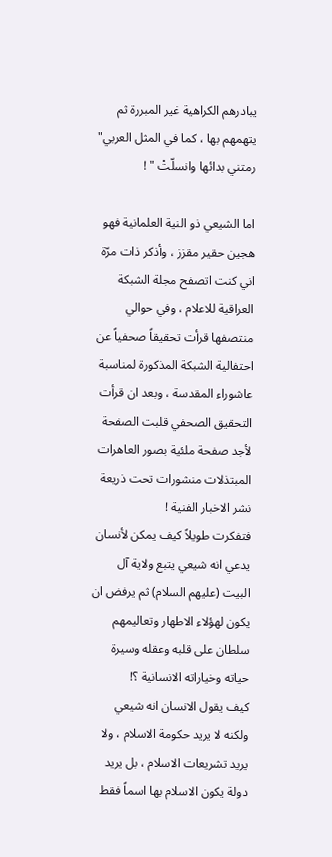يبادرهم الكراهية غير المبررة ثم يتهمهم بها ، كما في المثل العربي" رمتني بدائها وانسلّتْ " !

اما الشيعي ذو النية العلمانية فهو هجين حقير مقزز ، وأذكر ذات مرّة اني كنت اتصفح مجلة الشبكة العراقية للاعلام ، وفي حوالي منتصفها قرأت تحقيقاً صحفياً عن احتفالية الشبكة المذكورة لمناسبة عاشوراء المقدسة ، وبعد ان قرأت التحقيق الصحفي قلبت الصفحة لأجد صفحة ملئية بصور العاهرات المبتذلات منشورات تحت ذريعة نشر الاخبار الفنية !
فتفكرت طويلاً كيف يمكن لأنسان يدعي انه شيعي يتبع ولاية آل البيت (عليهم السلام) ثم يرفض ان يكون لهؤلاء الاطهار وتعاليمهم سلطان على قلبه وعقله وسيرة حياته وخياراته الانسانية ؟!
كيف يقول الانسان انه شيعي ولكنه لا يريد حكومة الاسلام ، ولا يريد تشريعات الاسلام ، بل يريد دولة يكون الاسلام بها اسماً فقط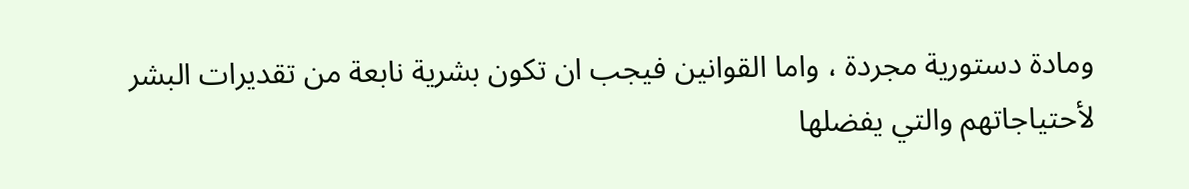ومادة دستورية مجردة ، واما القوانين فيجب ان تكون بشرية نابعة من تقديرات البشر لأحتياجاتهم والتي يفضلها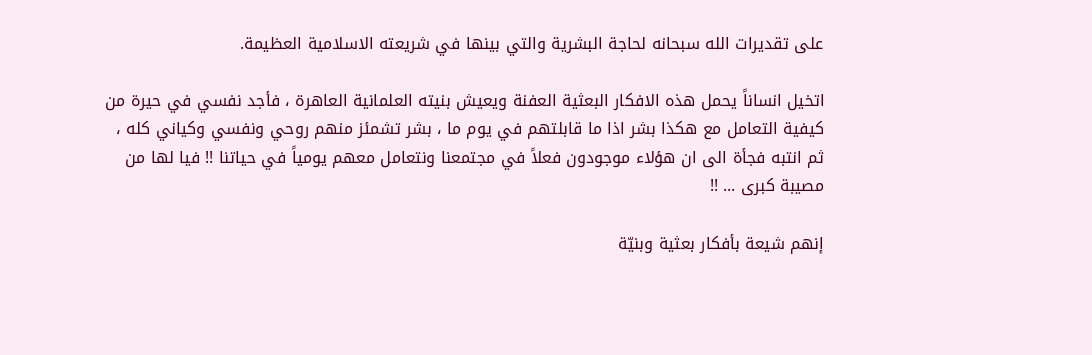على تقديرات الله سبحانه لحاجة البشرية والتي بينها في شريعته الاسلامية العظيمة.

اتخيل انساناً يحمل هذه الافكار البعثية العفنة ويعيش بنيته العلمانية العاهرة ، فأجد نفسي في حيرة من كيفية التعامل مع هكذا بشر اذا ما قابلتهم في يوم ما ، بشر تشمئز منهم روحي ونفسي وكياني كله ، ثم انتبه فجأة الى ان هؤلاء موجودون فعلاً في مجتمعنا ونتعامل معهم يومياً في حياتنا !! فيا لها من مصيبة كبرى ... !!

إنهم شيعة بأفكار بعثية وبنيّة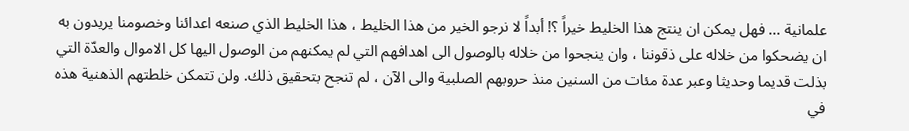علمانية ... فهل يمكن ان ينتج هذا الخليط خيراً ؟! أبداً لا نرجو الخير من هذا الخليط ، هذا الخليط الذي صنعه اعدائنا وخصومنا يريدون به ان يضحكوا من خلاله على ذقوننا ، وان ينجحوا من خلاله بالوصول الى اهدافهم التي لم يمكنهم من الوصول اليها كل الاموال والعدّة التي بذلت قديما وحديثا وعبر عدة مئات من السنين منذ حروبهم الصلبية والى الآن ، لم تنجح بتحقيق ذلك. ولن تتمكن خلطتهم الذهنية هذه في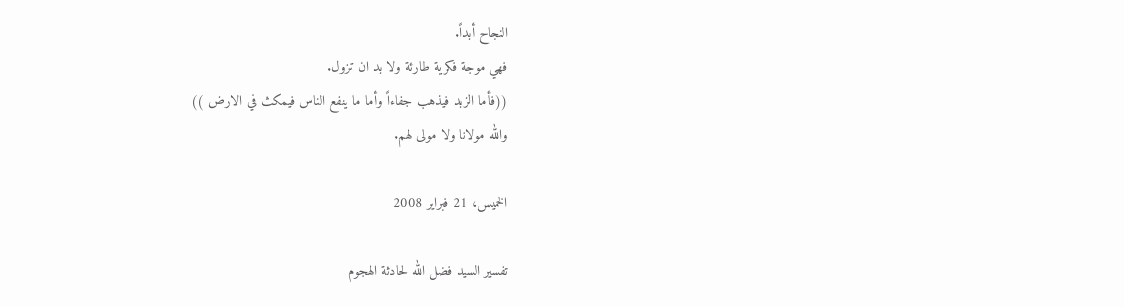النجاح أبداً.
فهي موجة فكرية طارئة ولا بد ان تزول.
((فأما الزبد فيذهب جفاءاً وأما ما ينفع الناس فيمكث في الارض ))
والله مولانا ولا مولى لهم.

الخميس، 21 فبراير 2008

تفسير السيد فضل الله لحادثة الهجوم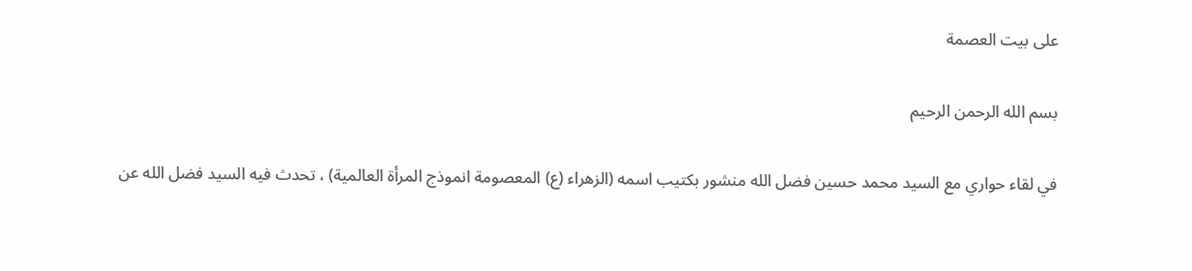على بيت العصمة

بسم الله الرحمن الرحيم

في لقاء حواري مع السيد محمد حسين فضل الله منشور بكتيب اسمه (الزهراء (ع) المعصومة انموذج المرأة العالمية) ، تحدث فيه السيد فضل الله عن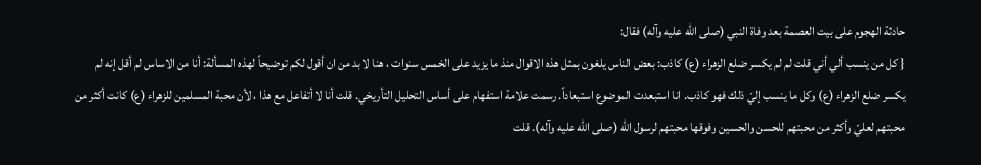حادثة الهجوم على بيت العصمة بعد وفاة النبي (صلى الله عليه وآله) فقال:
{ كل من ينسب ألي أني قلت لم لم يكسر ضلع الزهراء (ع) كاذب: بعض الناس يلغون بمثل هذه الاقوال منذ ما يزيد على الخمس سنوات ، هنا لا بد من ان أقول لكم توضيحاً لهذه المسألة: أنا من الاساس لم أقل إنه لم يكسر ضلع الزهراء (ع) وكل ما ينسب إليّ ذلك فهو كاذب. انا استبعدت الموضوع استبعاداً. رسمت علامة استفهام على أساس التحليل التأريخي. قلت أنا لا أتفاعل مع هذا ، لأن محبة المسلمين للزهراء (ع) كانت أكثر من محبتهم لعليّ وأكثر من محبتهم للحسن والحسين وفوقها محبتهم لرسول الله (صلى الله عليه وآله). قلت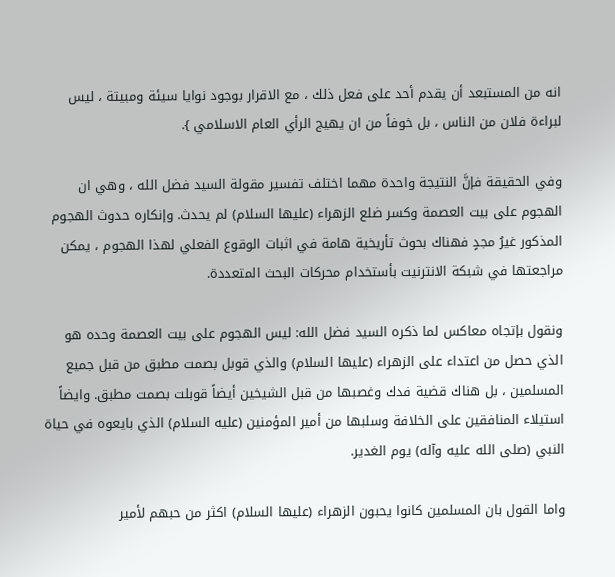انه من المستبعد أن يقدم أحد على فعل ذلك ، مع الاقرار بوجود نوايا سيئة ومبيتة ، ليس لبراءة فلان من الناس ، بل خوفاً من ان يهيج الرأي العام الاسلامي }.

وفي الحقيقة فإنَّ النتيجة واحدة مهما اختلف تفسير مقولة السيد فضل الله ، وهي ان الهجوم على بيت العصمة وكسر ضلع الزهراء (عليها السلام) لم يحدث. وإنكاره حدوث الهجوم المذكور غيرُ مجدٍ فهناك بحوث تأريخية هامة في اثبات الوقوع الفعلي لهذا الهجوم ، يمكن مراجعتها في شبكة الانترنيت بأستخدام محركات البحث المتعددة.

ونقول بإتجاه معاكس لما ذكره السيد فضل الله: ليس الهجوم على بيت العصمة وحده هو الذي حصل من اعتداء على الزهراء (عليها السلام) والذي قوبل بصمت مطبق من قبل جميع المسلمين ، بل هناك قضية فدك وغصبها من قبل الشيخين أيضاً قوبلت بصمت مطبق. وايضاً استيلاء المنافقين على الخلافة وسلبها من أمير المؤمنين (عليه السلام) الذي بايعوه في حياة النبي (صلى الله عليه وآله) يوم الغدير.

واما القول بان المسلمين كانوا يحبون الزهراء (عليها السلام) اكثر من حبهم لأمير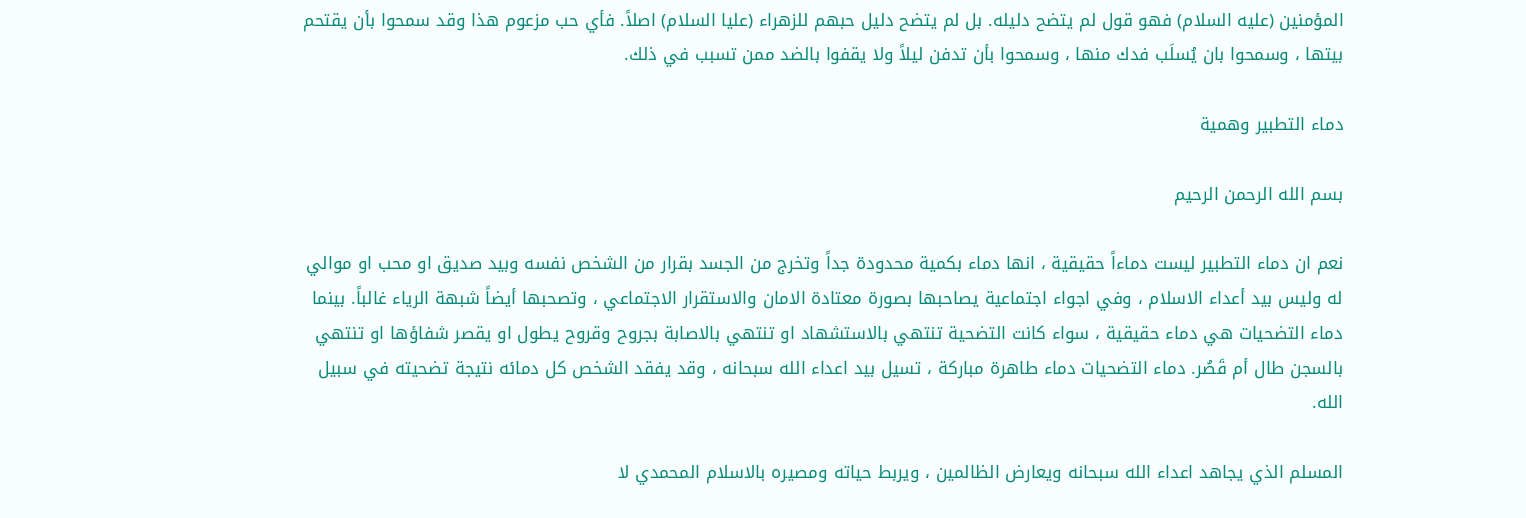المؤمنين (عليه السلام) فهو قول لم يتضح دليله. بل لم يتضح دليل حبهم للزهراء (عليا السلام) اصلاً. فأي حب مزعوم هذا وقد سمحوا بأن يقتحم بيتها ، وسمحوا بان يُسلَب فدك منها ، وسمحوا بأن تدفن ليلاً ولا يقفوا بالضد ممن تسبب في ذلك.

دماء التطبير وهمية

بسم الله الرحمن الرحيم

نعم ان دماء التطبير ليست دماءاً حقيقية ، انها دماء بكمية محدودة جداً وتخرج من الجسد بقرار من الشخص نفسه وبيد صديق او محب او موالي له وليس بيد أعداء الاسلام ، وفي اجواء اجتماعية يصاحبها بصورة معتادة الامان والاستقرار الاجتماعي ، وتصحبها أيضاً شبهة الرياء غالباً. بينما دماء التضحيات هي دماء حقيقية ، سواء كانت التضحية تنتهي بالاستشهاد او تنتهي بالاصابة بجروح وقروح يطول او يقصر شفاؤها او تنتهي بالسجن طال أم قَصُر. دماء التضحيات دماء طاهرة مباركة ، تسيل بيد اعداء الله سبحانه ، وقد يفقد الشخص كل دمائه نتيجة تضحيته في سبيل الله.

المسلم الذي يجاهد اعداء الله سبحانه ويعارض الظالمين ، ويربط حياته ومصيره بالاسلام المحمدي لا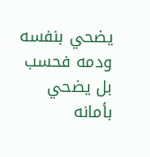يضحي بنفسه ودمه فحسب بل يضحي بأمانه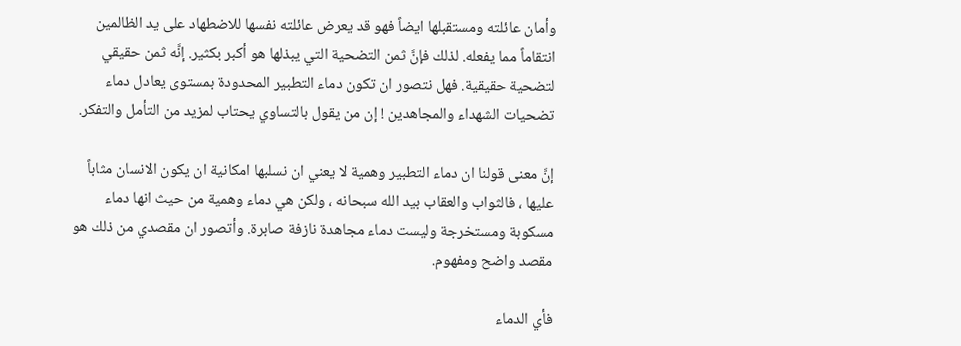وأمان عائلته ومستقبلها ايضاً فهو قد يعرض عائلته نفسها للاضطهاد على يد الظالمين انتقاماً مما يفعله. لذلك فإنَّ ثمن التضحية التي يبذلها هو أكبر بكثير. إنَّه ثمن حقيقي لتضحية حقيقية. فهل نتصور ان تكون دماء التطبير المحدودة بمستوى يعادل دماء تضحيات الشهداء والمجاهدين ! إن من يقول بالتساوي يحتاب لمزيد من التأمل والتفكر.

إنَّ معنى قولنا ان دماء التطبير وهمية لا يعني ان نسلبها امكانية ان يكون الانسان مثاباً عليها ، فالثواب والعقاب بيد الله سبحانه ، ولكن هي دماء وهمية من حيث انها دماء مسكوبة ومستخرجة وليست دماء مجاهدة نازفة صابرة. وأتصور ان مقصدي من ذلك هو مقصد واضح ومفهوم.

فأي الدماء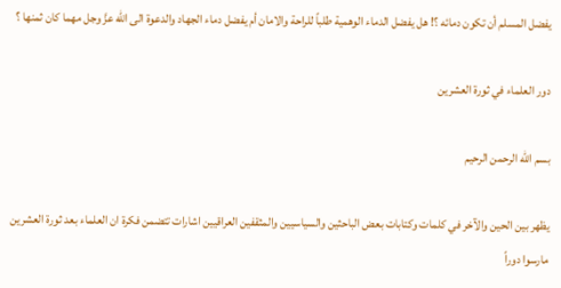يفضل المسلم أن تكون دمائه ؟! هل يفضل الدماء الوهمية طلباً للراحة والامان أم يفضل دماء الجهاد والدعوة الى الله عزَّ وجل مهما كان ثمنها ؟

دور العلماء في ثورة العشرين

بسم الله الرحمن الرحيم

يظهر بين الحين والآخر في كلمات وكتابات بعض الباحثين والسياسيين والمثقفين العراقيين اشارات تتضمن فكرة ان العلماء بعد ثورة العشرين مارسوا دوراً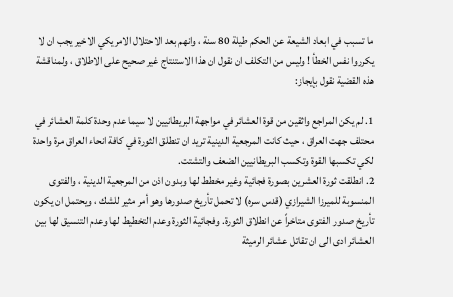ما تسبب في ابعاد الشيعة عن الحكم طيلة 80 سنة ، وانهم بعد الاحتلال الامريكي الاخير يجب ان لا يكرروا نفس الخطأ ! وليس من التكلف ان نقول ان هذا الاستنتاج غير صحيح على الاطلاق ، ولمناقشة هذه القضية نقول بإيجاز:

1. لم يكن المراجع واثقين من قوة العشائر في مواجهة البريطانيين لا سيما عدم وحدة كلمة العشائر في محتلف جهت العراق ، حيث كانت المرجعية الدينية تريد ان تنطلق الثورة في كافة انحاء العراق مرة واحدة لكي تكسبها القوة وتكسب البريطانيين الضعف والتشتت.
2. انطلقت ثورة العشرين بصورة فجائية وغير مخطط لها وبدون اذن من المرجعية الدينية ، والفتوى المنسوبة للميرزا الشيرازي (قدس سره) لا تحمل تأريخ صدورها وهو أمر مثير للشك ، ويحتمل ان يكون تأريخ صدور الفتوى متاخراً عن انطلاق الثورة. وفجائية الثورة وعدم التخطيط لها وعدم التنسيق لها بين العشائر ادى الى ان تقاتل عشائر الرميثة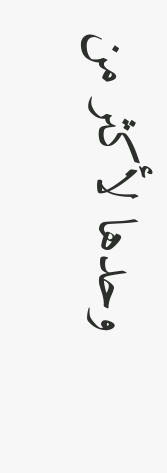وحدها لأكثر من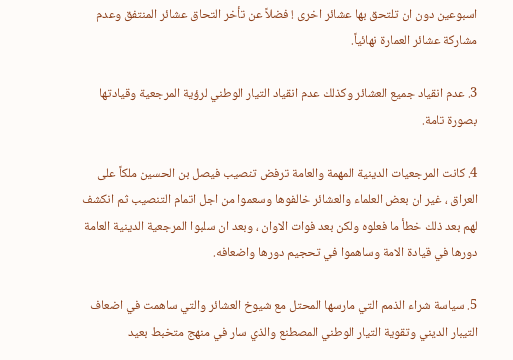اسبوعين دون ان تلتحق بها عشائر اخرى ! فضلاً عن تأخر التحاق عشائر المنتفق وعدم مشاركة عشائر العمارة نهائياً.

3. عدم انقياد جميع العشائر وكذلك عدم انقياد التيار الوطني لرؤية المرجعية وقيادتها بصورة تامة.

4. كانت المرجعيات الدينية المهمة والعامة ترفض تنصيب فيصل بن الحسين ملكاً على العراق ، غير ان بعض العلماء والعشائر خالفوها وسعموا من اجل اتمام التنصيب ثم انكشف لهم بعد ذلك خطأ ما فعلوه ولكن بعد فوات الاوان ، وبعد ان سلبوا المرجعية الدينية العامة دورها في قيادة الامة وساهموا في تحجيم دورها واضعافه.

5. سياسة شراء الذمم التي مارسها المحتل مع شيوخ العشائر والتي ساهمت في اضعاف التيبار الديني وتقوية التيار الوطني المصطنع والذي سار في منهج متخبط بعيد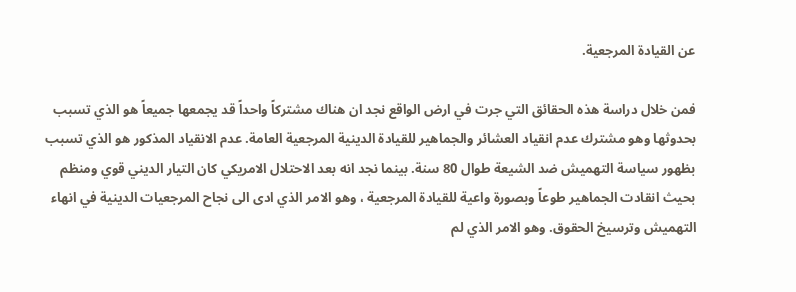عن القيادة المرجعية.

فمن خلال دراسة هذه الحقائق التي جرت في ارض الواقع نجد ان هناك مشتركاً واحداً قد يجمعها جميعاً هو الذي تسبب بحدوثها وهو مشترك عدم انقياد العشائر والجماهير للقيادة الدينية المرجعية العامة. عدم الانقياد المذكور هو الذي تسبب بظهور سياسة التهميش ضد الشيعة طوال 80 سنة. بينما نجد انه بعد الاحتلال الامريكي كان التيار الديني قوي ومنظم بحيث انقادت الجماهير طوعاً وبصورة واعية للقيادة المرجعية ، وهو الامر الذي ادى الى نجاح المرجعيات الدينية في انهاء التهميش وترسيخ الحقوق. وهو الامر الذي لم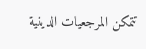تتمكن المرجعيات الدينية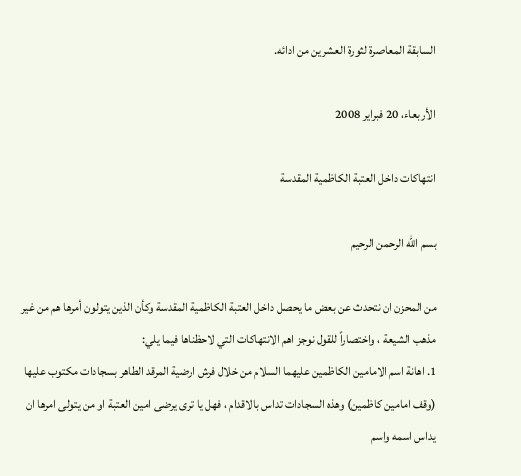السابقة المعاصرة لثورة العشرين من ادائه.

الأربعاء، 20 فبراير 2008

انتهاكات داخل العتبة الكاظمية المقدسة

بسم الله الرحمن الرحيم

من المحزن ان نتحدث عن بعض ما يحصل داخل العتبة الكاظمية المقدسة وكأن الذين يتولون أمرها هم من غير مذهب الشيعة ، واختصاراً للقول نوجز اهم الانتهاكات التي لاحظناها فيما يلي:
1. اهانة اسم الامامين الكاظمين عليهما السلام من خلال فرش ارضية المرقد الطاهر بسجادات مكتوب عليها (وقف امامين كاظمين) وهذه السجادات تداس بالاقدام ، فهل يا ترى يرضى امين العتبة او من يتولى امرها ان يداس اسمه واسم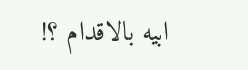ابيه بالاقدام ؟!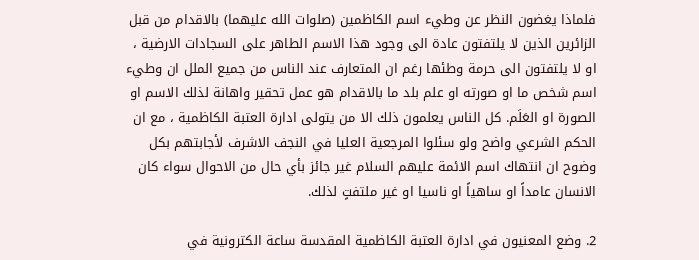فلماذا يغضون النظر عن وطيء اسم الكاظمين (صلوات الله عليهما) بالاقدام من قبل الزائرين الذين لا يلتفتون عادة الى وجود هذا الاسم الطاهر على السجادات الارضية ، او لا يلتفتون الى حرمة وطئها رغم ان المتعارف عند الناس من جميع الملل ان وطيء اسم شخص ما او صورته او علم بلد ما بالاقدام هو عمل تحقير واهانة لذلك الاسم او الصورة او العَلَم. كل الناس يعلمون ذلك الا من يتولى ادارة العتبة الكاظمية ، مع ان الحكم الشرعي واضح ولو سئلوا المرجعية العليا في النجف الاشرف لأجابتهم بكل وضوح ان انتهاك اسم الائمة عليهم السلام غير جائز بأي حال من الاحوال سواء كان الانسان عامداً او ساهياً او ناسيا او غير ملتفتٍ لذلك.

2. وضع المعنيون في ادارة العتبة الكاظمية المقدسة ساعة الكترونية في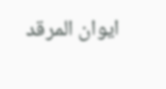ايوان المرقد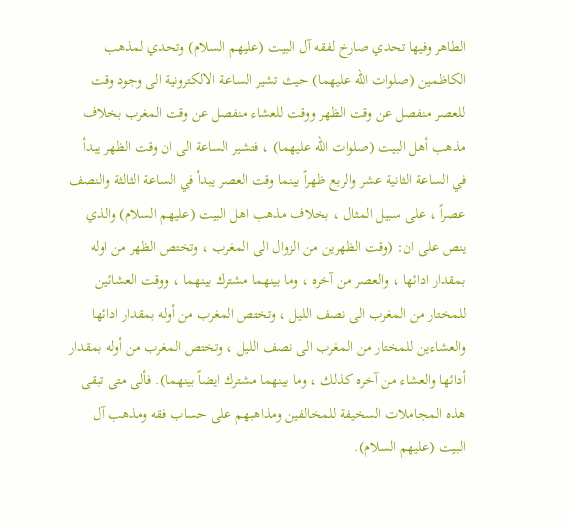الطاهر وفيها تحدي صارخ لفقه آل البيت (عليهم السلام) وتحدي لمذهب الكاظمين (صلوات الله عليهما) حيث تشير الساعة الالكترونية الى وجود وقت للعصر منفصل عن وقت الظهر ووقت للعشاء منفصل عن وقت المغرب بخلاف مذهب أهل البيت (صلوات الله عليهما) ، فتشير الساعة الى ان وقت الظهر يبدأ في الساعة الثانية عشر والربع ظهراً بينما وقت العصر يبدأ في الساعة الثالثة والنصف عصراً ، على سبيل المثال ، بخلاف مذهب اهل البيت (عليهم السلام) والذي ينص على ان: (وقت الظهرين من الزوال الى المغرب ، وتختص الظهر من اوله بمقدار ادائها ، والعصر من آخره ، وما بينهما مشترك بينهما ، ووقت العشائين للمختار من المغرب الى نصف الليل ، وتختص المغرب من أوله بمقدار ادائها والعشاءين للمختار من المغرب الى نصف الليل ، وتختص المغرب من أوله بمقدار أدائها والعشاء من آخره كذلك ، وما بينهما مشترك ايضاً بينهما). فألى متى تبقى هذه المجاملات السخيفة للمخالفين ومذاهبهم على حساب فقه ومذهب آل البيت (عليهم السلام).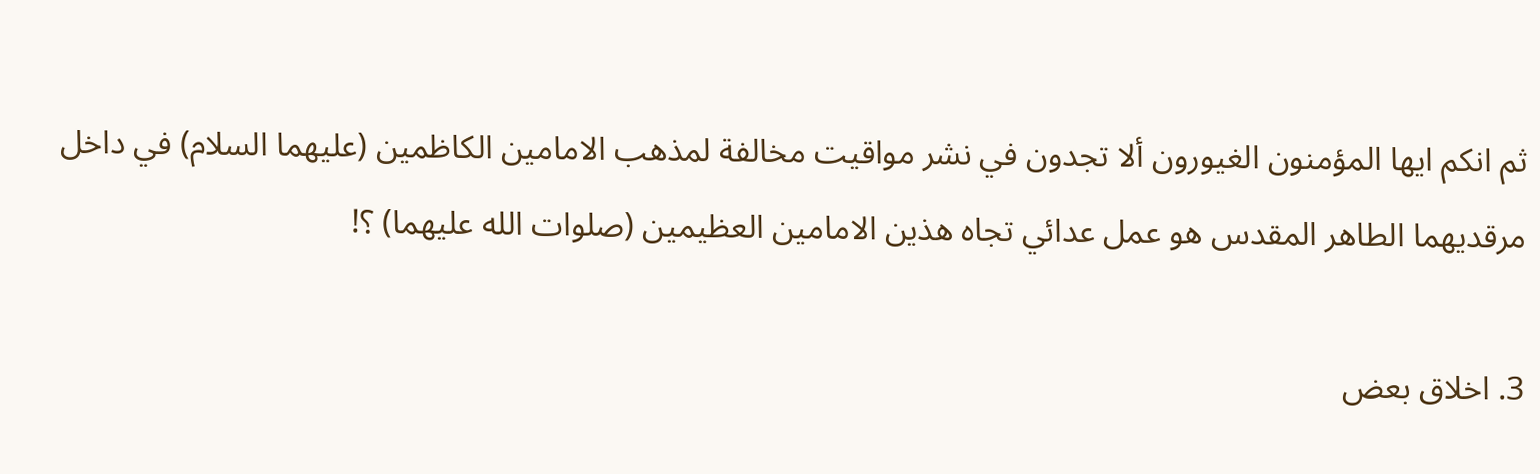ثم انكم ايها المؤمنون الغيورون ألا تجدون في نشر مواقيت مخالفة لمذهب الامامين الكاظمين (عليهما السلام) في داخل مرقديهما الطاهر المقدس هو عمل عدائي تجاه هذين الامامين العظيمين (صلوات الله عليهما) ؟!

3. اخلاق بعض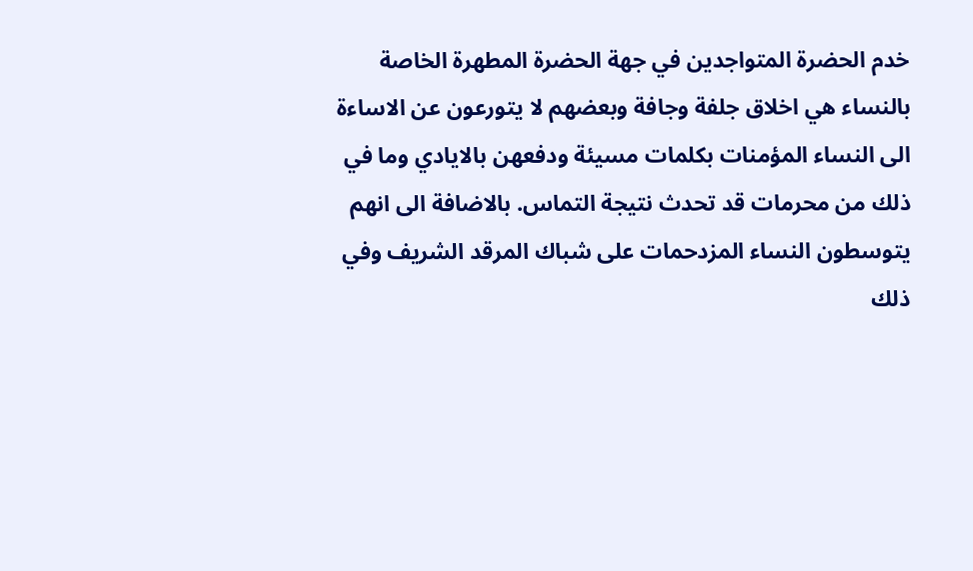خدم الحضرة المتواجدين في جهة الحضرة المطهرة الخاصة بالنساء هي اخلاق جلفة وجافة وبعضهم لا يتورعون عن الاساءة الى النساء المؤمنات بكلمات مسيئة ودفعهن بالايادي وما في ذلك من محرمات قد تحدث نتيجة التماس. بالاضافة الى انهم يتوسطون النساء المزدحمات على شباك المرقد الشريف وفي ذلك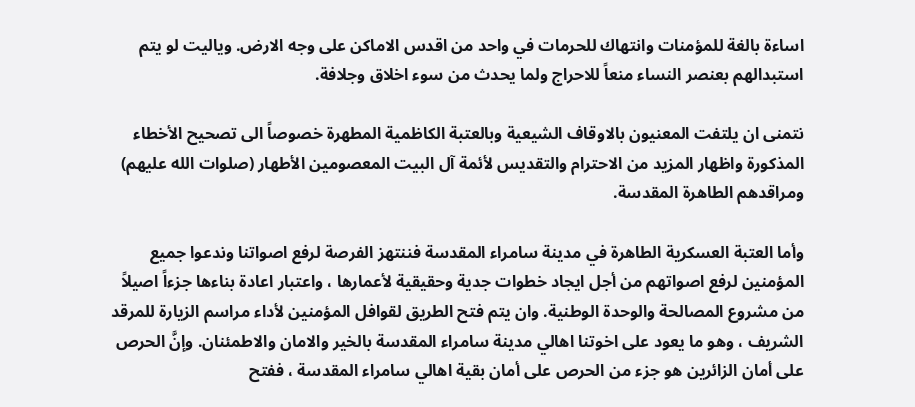اساءة بالغة للمؤمنات وانتهاك للحرمات في واحد من اقدس الاماكن على وجه الارض. وياليت لو يتم استبدالهم بعنصر النساء منعاً للاحراج ولما يحدث من سوء اخلاق وجلافة.

نتمنى ان يلتفت المعنيون بالاوقاف الشيعية وبالعتبة الكاظمية المطهرة خصوصاً الى تصحيح الأخطاء المذكورة واظهار المزيد من الاحترام والتقديس لأئمة آل البيت المعصومين الأطهار (صلوات الله عليهم) ومراقدهم الطاهرة المقدسة.

وأما العتبة العسكرية الطاهرة في مدينة سامراء المقدسة فننتهز الفرصة لرفع اصواتنا وندعوا جميع المؤمنين لرفع اصواتهم من أجل ايجاد خطوات جدية وحقيقية لأعمارها ، واعتبار اعادة بناءها جزءاً اصيلاً من مشروع المصالحة والوحدة الوطنية. وان يتم فتح الطريق لقوافل المؤمنين لأداء مراسم الزيارة للمرقد الشريف ، وهو ما يعود على اخوتنا اهالي مدينة سامراء المقدسة بالخير والامان والاطمئنان. وإنَّ الحرص على أمان الزائرين هو جزء من الحرص على أمان بقية اهالي سامراء المقدسة ، ففتح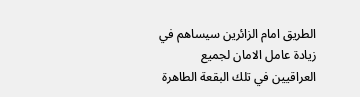الطريق امام الزائرين سيساهم في زيادة عامل الامان لجميع العراقيين في تلك البقعة الطاهرة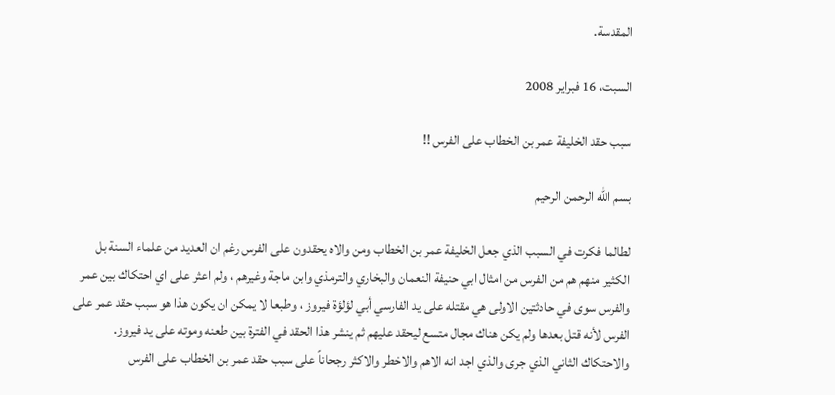المقدسة.

السبت، 16 فبراير 2008

سبب حقد الخليفة عمر بن الخطاب على الفرس !!

بسم الله الرحمن الرحيم

لطالما فكرت في السبب الذي جعل الخليفة عمر بن الخطاب ومن والاه يحقدون على الفرس رغم ان العديد من علماء السنة بل الكثير منهم هم من الفرس من امثال ابي حنيفة النعمان والبخاري والترمذي وابن ماجة وغيرهم ، ولم اعثر على اي احتكاك بين عمر والفرس سوى في حادثتين الاولى هي مقتله على يد الفارسي أبي لؤلؤة فيروز ، وطبعا لا يمكن ان يكون هذا هو سبب حقد عمر على الفرس لأنه قتل بعدها ولم يكن هناك مجال متسع ليحقد عليهم ثم ينشر هذا الحقد في الفترة بين طعنه وموته على يد فيروز.
والاحتكاك الثاني الذي جرى والذي اجد انه الاهم والاخطر والاكثر رجحاناً على سبب حقد عمر بن الخطاب على الفرس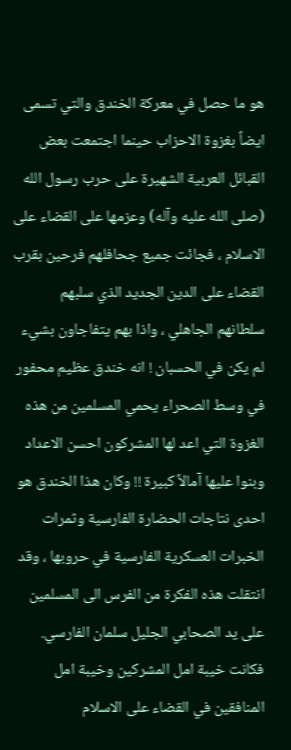هو ما حصل في معركة الخندق والتي تسمى ايضاً بغزوة الاحزاب حينما اجتمعت بعض القبائل العربية الشهيرة على حرب رسول الله (صلى الله عليه وآله) وعزمها على القضاء على الاسلام ، فجائت جميع جحافلهم فرحين بقرب القضاء على الدين الجديد الذي سلبهم سلطانهم الجاهلي ، واذا بهم يتفاجاون بشيء لم يكن في الحسبان ! انه خندق عظيم محفور في وسط الصحراء يحمي المسلمين من هذه الغزوة التي اعد لها المشركون احسن الاعداد وبنوا عليها آمالاً كبيرة !! وكان هذا الخندق هو احدى نتاجات الحضارة الفارسية وثمرات الخبرات العسكرية الفارسية في حروبها ، وقد انتقلت هذه الفكرة من الفرس الى المسلمين على يد الصحابي الجليل سلمان الفارسي. فكانت خيبة امل المشركين وخيبة امل المنافقين في القضاء على الاسلام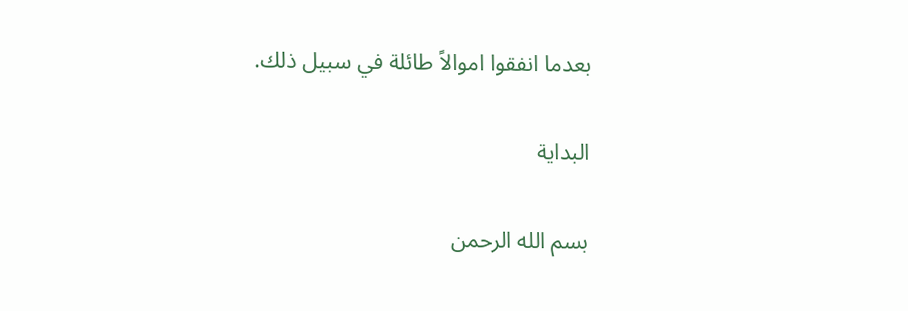بعدما انفقوا اموالاً طائلة في سبيل ذلك.

البداية

بسم الله الرحمن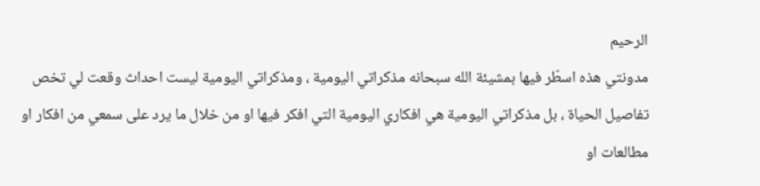الرحيم
مدونتي هذه اسطّر فيها بمشيئة الله سبحانه مذكراتي اليومية ، ومذكراتي اليومية ليست احداث وقعت لي تخص تفاصيل الحياة ، بل مذكراتي اليومية هي افكاري اليومية التي افكر فيها او من خلال ما يرد على سمعي من افكار او مطالعات او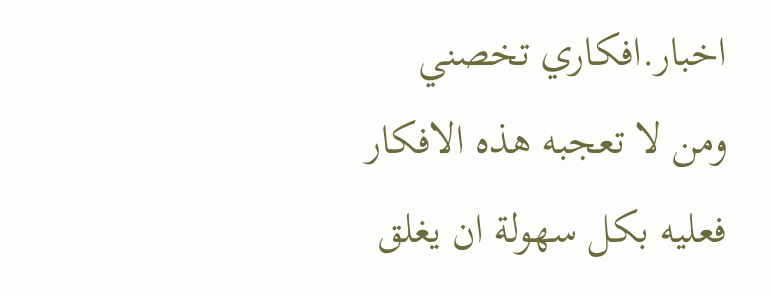اخبار.افكاري تخصني ومن لا تعجبه هذه الافكار فعليه بكل سهولة ان يغلق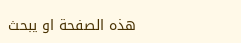هذه الصفحة او يبحث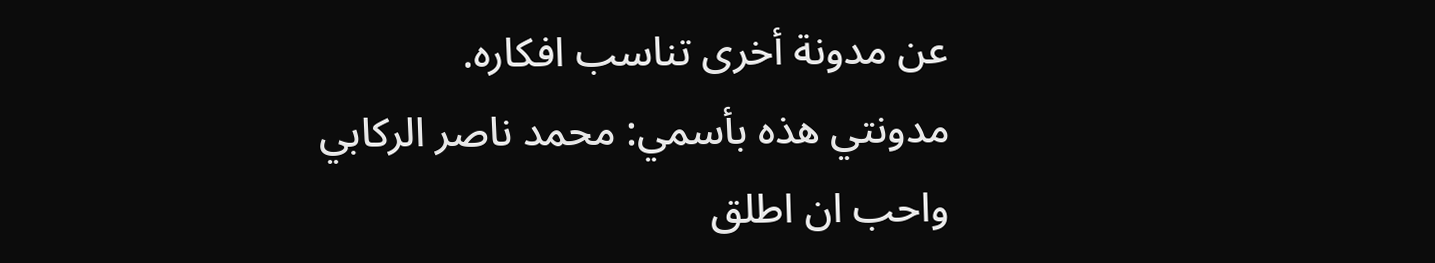عن مدونة أخرى تناسب افكاره.
مدونتي هذه بأسمي: محمد ناصر الركابي
واحب ان اطلق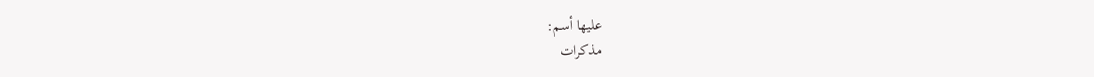عليها أسم:
مذكرات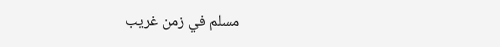مسلم في زمن غريب